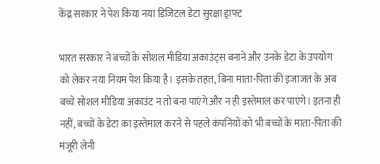केंद्र सरकार ने पेश किया नया डिजिटल डेटा सुरक्षा ड्राफ्ट

भारत सरकार ने बच्चों के सोशल मीडिया अकाउंट्स बनाने और उनके डेटा के उपयोग को लेकर नया नियम पेश किया है। इसके तहत, बिना माता-पिता की इजाजत के अब बच्चे सोशल मीडिया अकाउंट न तो बना पाएंगे और न ही इस्तेमाल कर पाएंगे। इतना ही नहीं, बच्चों के डेटा का इस्तेमाल करने से पहले कंपनियों को भी बच्चों के माता-पिता की मंजूरी लेनी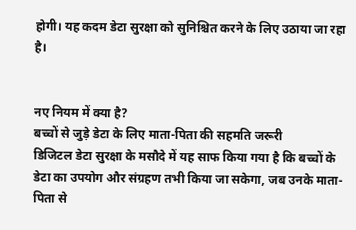होगी। यह कदम डेटा सुरक्षा को सुनिश्चित करने के लिए उठाया जा रहा है।


नए नियम में क्या है?
बच्चों से जुड़े डेटा के लिए माता-पिता की सहमति जरूरी
डिजिटल डेटा सुरक्षा के मसौदे में यह साफ किया गया है कि बच्चों के डेटा का उपयोग और संग्रहण तभी किया जा सकेगा, जब उनके माता-पिता से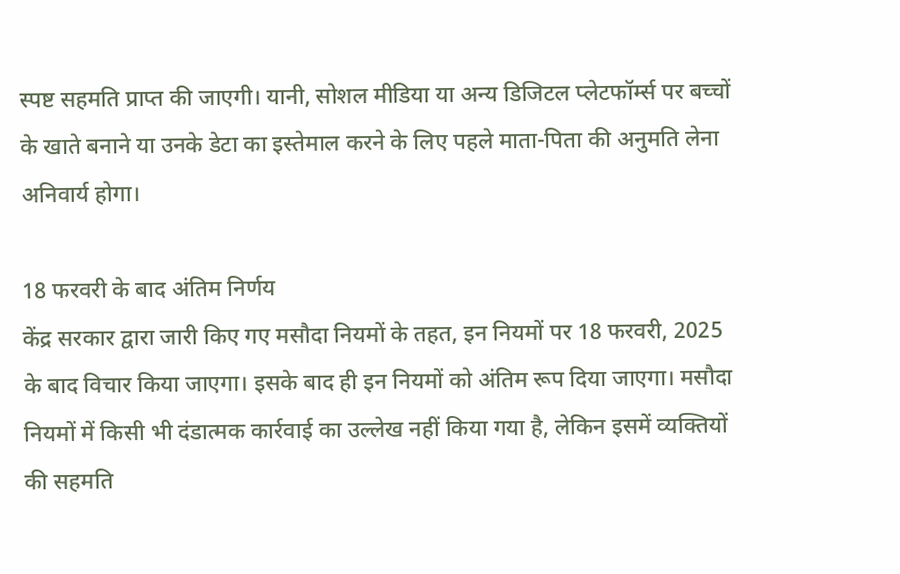स्पष्ट सहमति प्राप्त की जाएगी। यानी, सोशल मीडिया या अन्य डिजिटल प्लेटफॉर्म्स पर बच्चों के खाते बनाने या उनके डेटा का इस्तेमाल करने के लिए पहले माता-पिता की अनुमति लेना अनिवार्य होगा।

18 फरवरी के बाद अंतिम निर्णय
केंद्र सरकार द्वारा जारी किए गए मसौदा नियमों के तहत, इन नियमों पर 18 फरवरी, 2025 के बाद विचार किया जाएगा। इसके बाद ही इन नियमों को अंतिम रूप दिया जाएगा। मसौदा नियमों में किसी भी दंडात्मक कार्रवाई का उल्लेख नहीं किया गया है, लेकिन इसमें व्यक्तियों की सहमति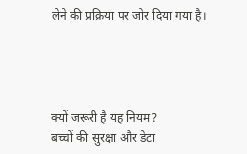लेने की प्रक्रिया पर जोर दिया गया है।




क्यों जरूरी है यह नियम?
बच्चों की सुरक्षा और डेटा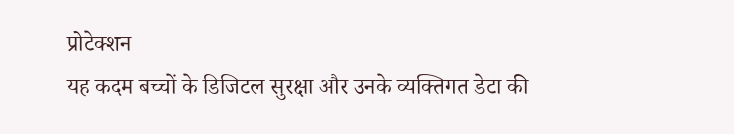प्रोटेक्शन
यह कदम बच्चों के डिजिटल सुरक्षा और उनके व्यक्तिगत डेटा की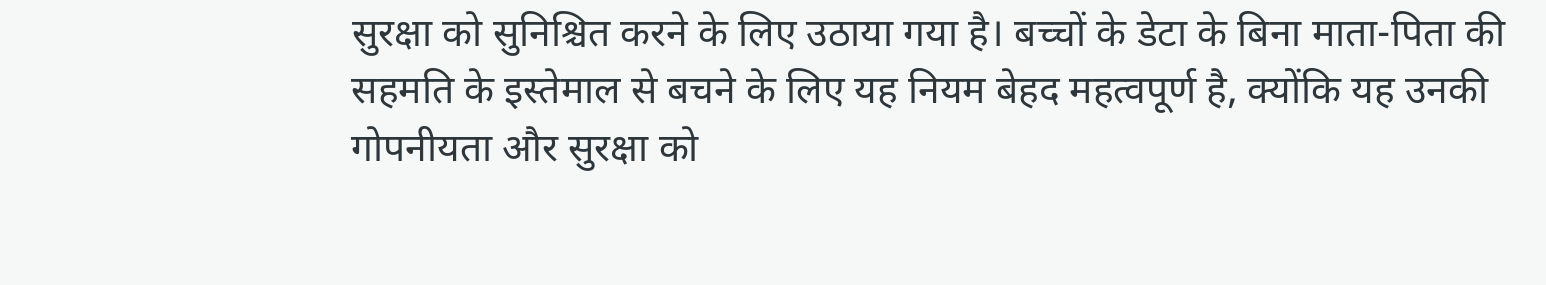सुरक्षा को सुनिश्चित करने के लिए उठाया गया है। बच्चों के डेटा के बिना माता-पिता की सहमति के इस्तेमाल से बचने के लिए यह नियम बेहद महत्वपूर्ण है, क्योंकि यह उनकी गोपनीयता और सुरक्षा को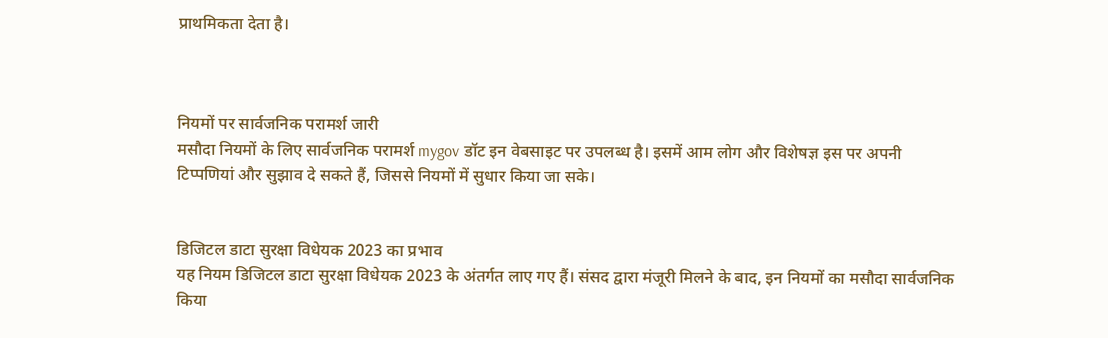प्राथमिकता देता है।



नियमों पर सार्वजनिक परामर्श जारी
मसौदा नियमों के लिए सार्वजनिक परामर्श mygov डॉट इन वेबसाइट पर उपलब्ध है। इसमें आम लोग और विशेषज्ञ इस पर अपनी टिप्पणियां और सुझाव दे सकते हैं, जिससे नियमों में सुधार किया जा सके।


डिजिटल डाटा सुरक्षा विधेयक 2023 का प्रभाव
यह नियम डिजिटल डाटा सुरक्षा विधेयक 2023 के अंतर्गत लाए गए हैं। संसद द्वारा मंजूरी मिलने के बाद, इन नियमों का मसौदा सार्वजनिक किया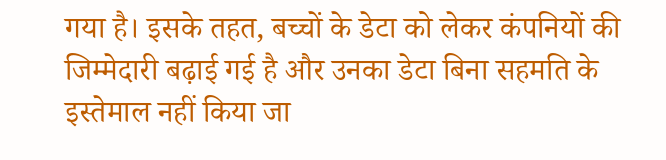गया है। इसके तहत, बच्चों के डेटा को लेकर कंपनियों की जिम्मेदारी बढ़ाई गई है और उनका डेटा बिना सहमति के इस्तेमाल नहीं किया जा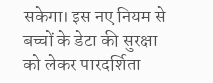सकेगा। इस नए नियम से बच्चों के डेटा की सुरक्षा को लेकर पारदर्शिता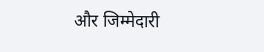और जिम्मेदारी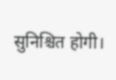सुनिश्चित होगी।